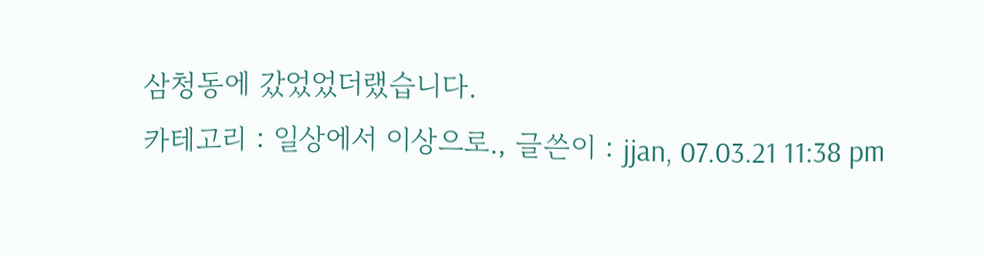삼청동에 갔었었더랬습니다.
카테고리 : 일상에서 이상으로., 글쓴이 : jjan, 07.03.21 11:38 pm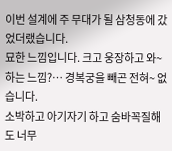이번 설계에 주 무대가 될 삼청동에 갔었더랬습니다.
묘한 느낌입니다. 크고 웅장하고 와~ 하는 느낌?… 경복궁을 빼곤 전혀~ 없습니다.
소박하고 아기자기 하고 숨바꼭질해도 너무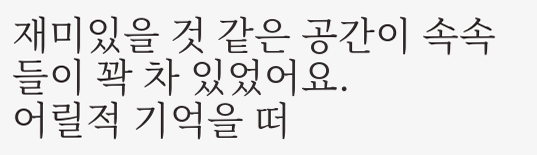재미있을 것 같은 공간이 속속들이 꽉 차 있었어요.
어릴적 기억을 떠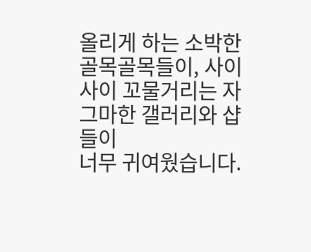올리게 하는 소박한 골목골목들이, 사이사이 꼬물거리는 자그마한 갤러리와 샵들이
너무 귀여웠습니다.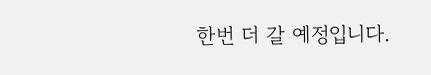한번 더 갈 예정입니다.